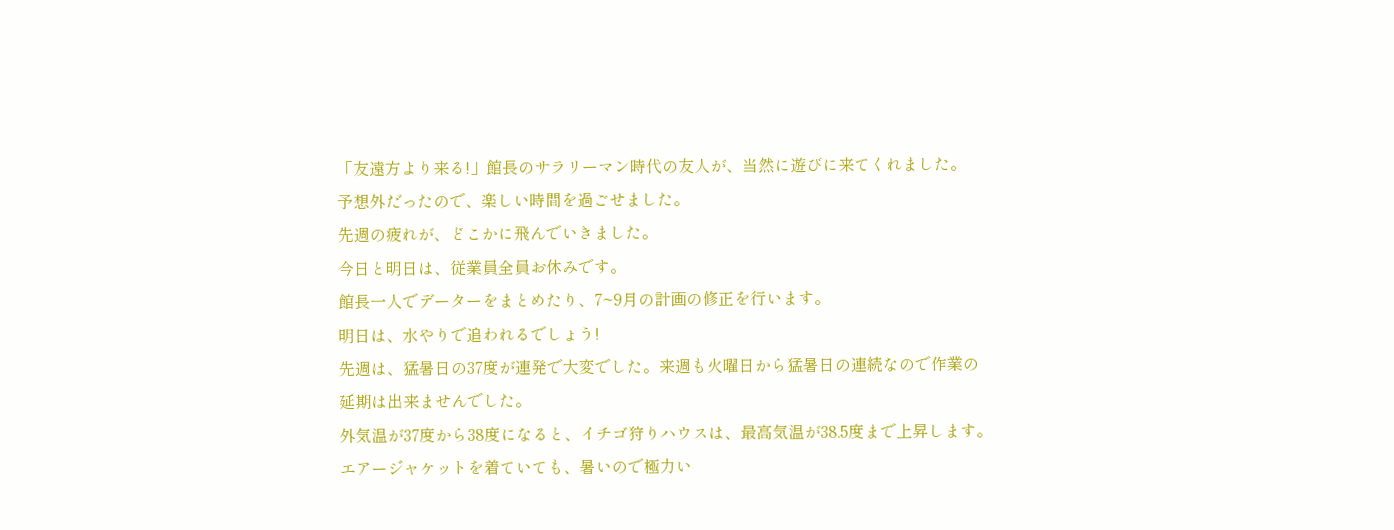「友遠方より来る!」館長のサラリーマン時代の友人が、当然に遊びに来てくれました。
予想外だったので、楽しい時間を過ごせました。
先週の疲れが、どこかに飛んでいきました。
今日と明日は、従業員全員お休みです。
館長一人でデーターをまとめたり、7~9月の計画の修正を行います。
明日は、水やりで追われるでしょう!
先週は、猛暑日の37度が連発で大変でした。来週も火曜日から猛暑日の連続なので作業の
延期は出来ませんでした。
外気温が37度から38度になると、イチゴ狩りハウスは、最高気温が38.5度まで上昇します。
エアージャケットを着ていても、暑いので極力い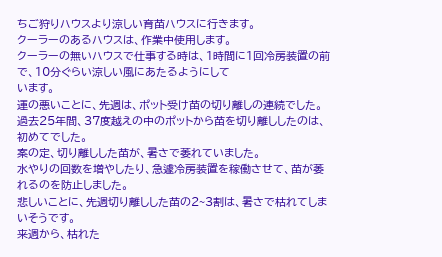ちご狩りハウスより涼しい育苗ハウスに行きます。
クーラーのあるハウスは、作業中使用します。
クーラーの無いハウスで仕事する時は、1時間に1回冷房装置の前で、10分ぐらい涼しい風にあたるようにして
います。
運の悪いことに、先週は、ポット受け苗の切り離しの連続でした。
過去25年間、37度越えの中のポットから苗を切り離ししたのは、初めてでした。
案の定、切り離しした苗が、暑さで萎れていました。
水やりの回数を増やしたり、急遽冷房装置を稼働させて、苗が萎れるのを防止しました。
悲しいことに、先週切り離しした苗の2~3割は、暑さで枯れてしまいそうです。
来週から、枯れた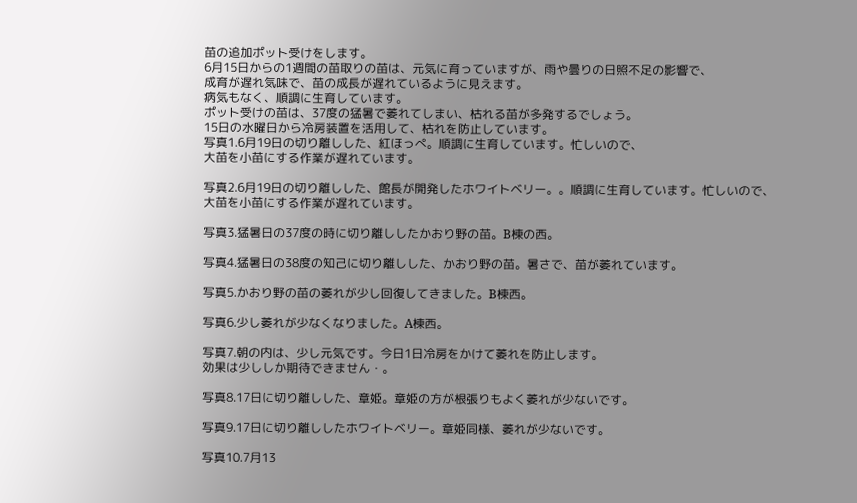苗の追加ポット受けをします。
6月15日からの1週間の苗取りの苗は、元気に育っていますが、雨や曇りの日照不足の影響で、
成育が遅れ気味で、苗の成長が遅れているように見えます。
病気もなく、順調に生育しています。
ポット受けの苗は、37度の猛暑で萎れてしまい、枯れる苗が多発するでしょう。
15日の水曜日から冷房装置を活用して、枯れを防止しています。
写真1.6月19日の切り離しした、紅ほっぺ。順調に生育しています。忙しいので、
大苗を小苗にする作業が遅れています。

写真2.6月19日の切り離しした、館長が開発したホワイトベリー。。順調に生育しています。忙しいので、
大苗を小苗にする作業が遅れています。

写真3.猛暑日の37度の時に切り離ししたかおり野の苗。B棟の西。

写真4.猛暑日の38度の知己に切り離しした、かおり野の苗。暑さで、苗が萎れています。

写真5.かおり野の苗の萎れが少し回復してきました。B棟西。

写真6.少し萎れが少なくなりました。A棟西。

写真7.朝の内は、少し元気です。今日1日冷房をかけて萎れを防止します。
効果は少ししか期待できません・。

写真8.17日に切り離しした、章姫。章姫の方が根張りもよく萎れが少ないです。

写真9.17日に切り離ししたホワイトベリー。章姫同様、萎れが少ないです。

写真10.7月13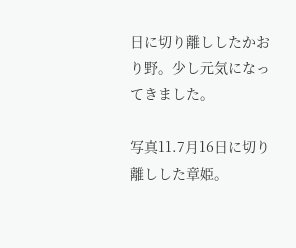日に切り離ししたかおり野。少し元気になってきました。

写真11.7月16日に切り離しした章姫。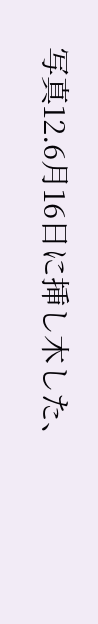写真12.6月16日に挿し木した、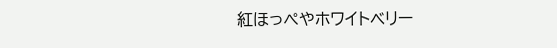紅ほっぺやホワイトベリー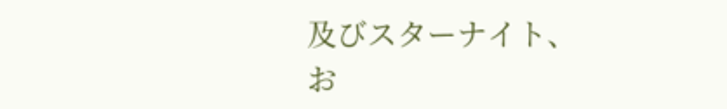及びスターナイト、
お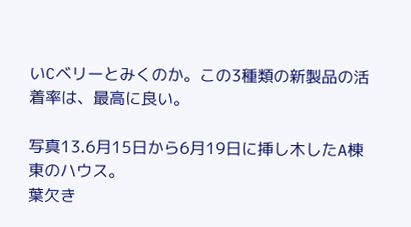いCベリーとみくのか。この3種類の新製品の活着率は、最高に良い。

写真13.6月15日から6月19日に挿し木したA棟東のハウス。
葉欠き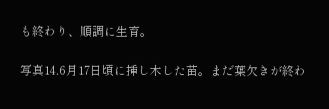も終わり、順調に生育。

写真14.6月17日頃に挿し木した苗。まだ葉欠きが終わ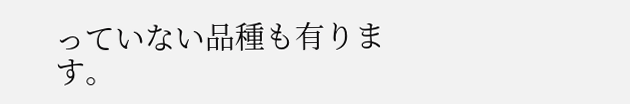っていない品種も有ります。